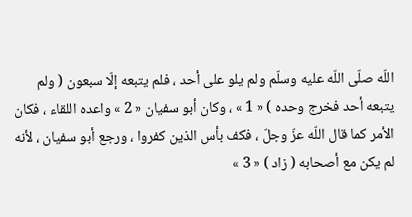اللّه صلّى اللّه عليه وسلّم ولم يلو على أحد ، فلم يتبعه إلّا سبعون ( ولم يتبعه أحد فخرج وحده ) « 1 » ، وكان أبو سفيان « 2 » واعده اللقاء ، فكان الأمر كما قال اللّه عزّ وجلّ ، فكف بأس الذين كفروا ، ورجع أبو سفيان ، لأنه لم يكن مع أصحابه ( زاد ) « 3 »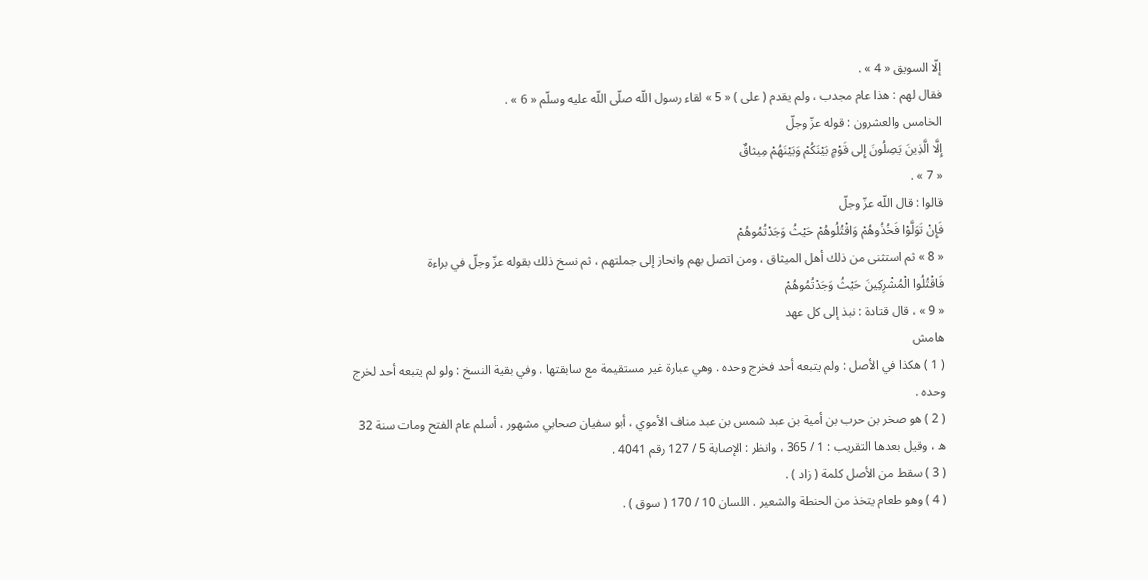إلّا السويق « 4 » .
فقال لهم : هذا عام مجدب ، ولم يقدم ( على ) « 5 » لقاء رسول اللّه صلّى اللّه عليه وسلّم « 6 » .
الخامس والعشرون : قوله عزّ وجلّ
إِلَّا الَّذِينَ يَصِلُونَ إِلى قَوْمٍ بَيْنَكُمْ وَبَيْنَهُمْ مِيثاقٌ
« 7 » .
قالوا : قال اللّه عزّ وجلّ
فَإِنْ تَوَلَّوْا فَخُذُوهُمْ وَاقْتُلُوهُمْ حَيْثُ وَجَدْتُمُوهُمْ
« 8 » ثم استثنى من ذلك أهل الميثاق ، ومن اتصل بهم وانحاز إلى جملتهم ، ثم نسخ ذلك بقوله عزّ وجلّ في براءة
فَاقْتُلُوا الْمُشْرِكِينَ حَيْثُ وَجَدْتُمُوهُمْ
« 9 » ، قال قتادة : نبذ إلى كل عهد
هامش
( 1 ) هكذا في الأصل : ولم يتبعه أحد فخرج وحده . وهي عبارة غير مستقيمة مع سابقتها . وفي بقية النسخ : ولو لم يتبعه أحد لخرج وحده .
( 2 ) هو صخر بن حرب بن أمية بن عبد شمس بن عبد مناف الأموي ، أبو سفيان صحابي مشهور ، أسلم عام الفتح ومات سنة 32 ه ، وقيل بعدها التقريب : 1 / 365 ، وانظر : الإصابة 5 / 127 رقم 4041 .
( 3 ) سقط من الأصل كلمة ( زاد ) .
( 4 ) وهو طعام يتخذ من الحنطة والشعير . اللسان 10 / 170 ( سوق ) .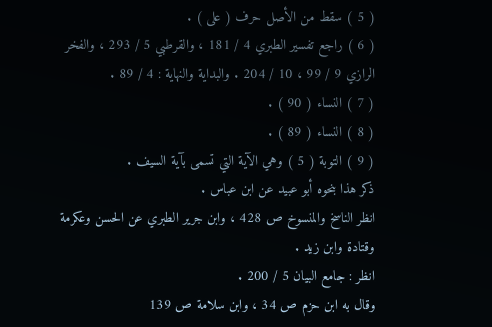( 5 ) سقط من الأصل حرف ( على ) .
( 6 ) راجع تفسير الطبري 4 / 181 ، والقرطبي 5 / 293 ، والفخر الرازي 9 / 99 ، 10 / 204 . والبداية والنهاية : 4 / 89 .
( 7 ) النساء ( 90 ) .
( 8 ) النساء ( 89 ) .
( 9 ) التوبة ( 5 ) وهي الآية التي تسمى بآية السيف .
ذكر هذا بنحوه أبو عبيد عن ابن عباس .
انظر الناسخ والمنسوخ ص 428 ، وابن جرير الطبري عن الحسن وعكرمة وقتادة وابن زيد .
انظر : جامع البيان 5 / 200 .
وقال به ابن حزم ص 34 ، وابن سلامة ص 139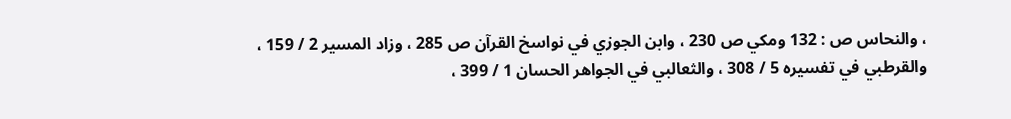، والنحاس ص : 132 ومكي ص 230 ، وابن الجوزي في نواسخ القرآن ص 285 ، وزاد المسير 2 / 159 ، والقرطبي في تفسيره 5 / 308 ، والثعالبي في الجواهر الحسان 1 / 399 ،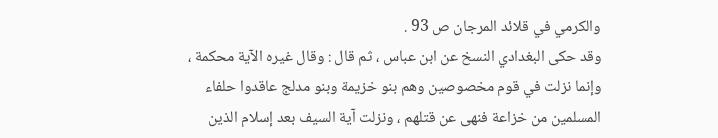والكرمي في قلائد المرجان ص 93 .
وقد حكى البغدادي النسخ عن ابن عباس ، ثم قال : وقال غيره الآية محكمة ، وإنما نزلت في قوم مخصوصين وهم بنو خزيمة وبنو مدلج عاقدوا حلفاء المسلمين من خزاعة فنهى عن قتلهم ، ونزلت آية السيف بعد إسلام الذين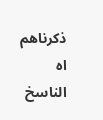ذكرناهم اه الناسخ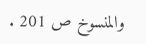والمنسوخ ص 201 .